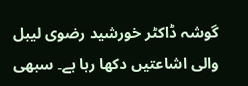گوشہ ڈاکٹر خورشید رضوی لیبل والی اشاعتیں دکھا رہا ہے۔ سبھی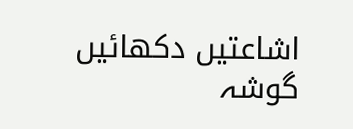اشاعتیں دکھائیں
گوشہ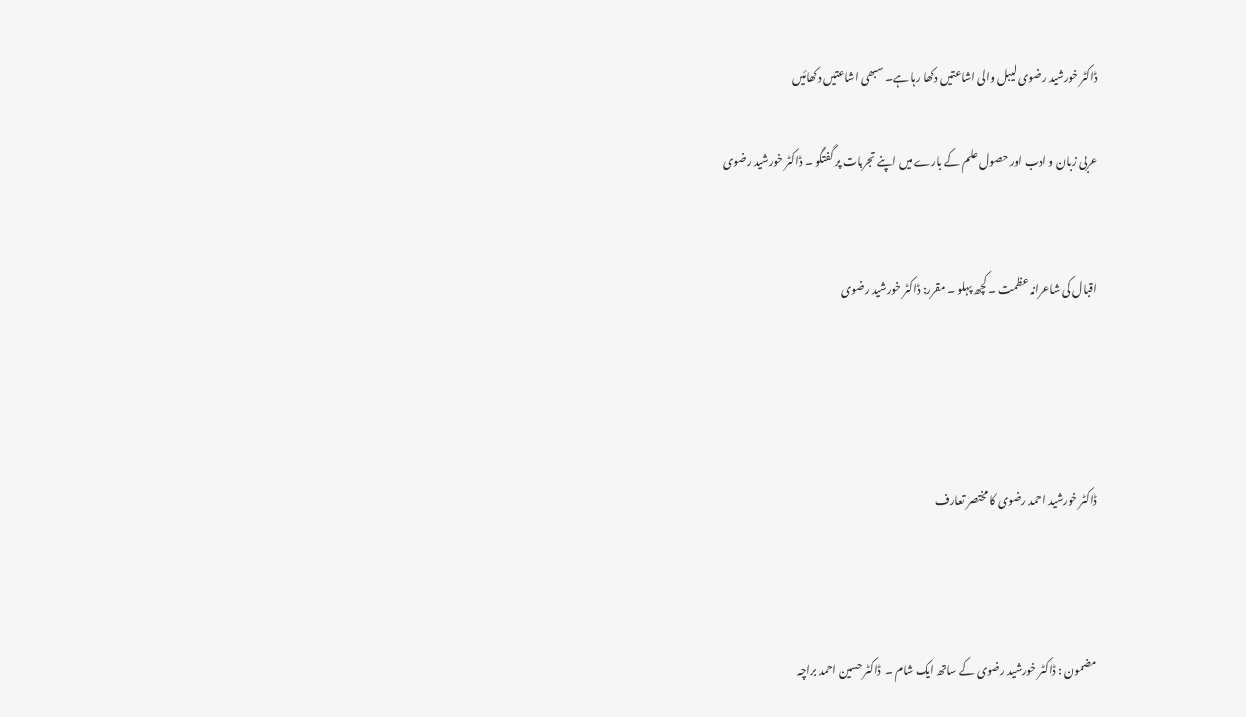ڈاکٹر خورشید رضوی لیبل والی اشاعتیں دکھا رہا ہے۔ سبھی اشاعتیں دکھائیں

عربی زبان و ادب اور حصول علم کے بارے میں اپنے تجربات پر گفتگو ۔ ڈاکٹر خورشید رضوی


اقبال کی شاعرانہ عظمت ۔ کچھ پہلو ۔ مقرر: ڈاکٹر خورشید رضوی




ڈاکٹر خورشید احمد رضوی کا مختصر تعارف



مضمون : ڈاکٹر خورشید رضوی کے ساتھ ایک شام ۔  ڈاکٹر حسین احمد براچہ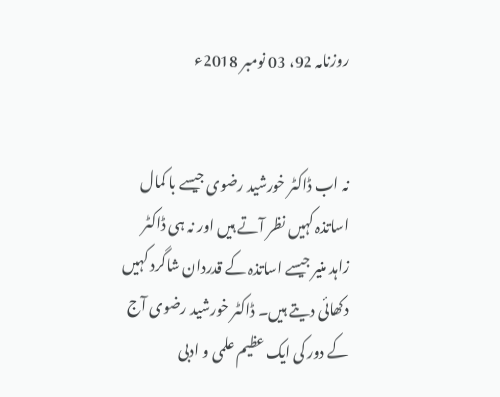روزنامہ 92، 03 نومبر 2018ء


نہ اب ڈاکٹر خورشید رضوی جیسے با کمال اساتذہ کہیں نظر آتے ہیں اور نہ ہی ڈاکٹر زاہد منیر جیسے اساتذہ کے قدردان شاگرد کہیں دکھائی دیتے ہیں۔ ڈاکٹر خورشید رضوی آج کے دور کی ایک عظیم علمی و ادبی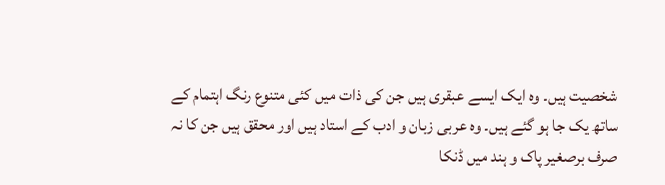شخصیت ہیں۔ وہ ایک ایسے عبقری ہیں جن کی ذات میں کئی متنوع رنگ اہتمام کے ساتھ یک جا ہو گئے ہیں۔ وہ عربی زبان و ادب کے استاد ہیں اور محقق ہیں جن کا نہ صرف برصغیر پاک و ہند میں ڈنکا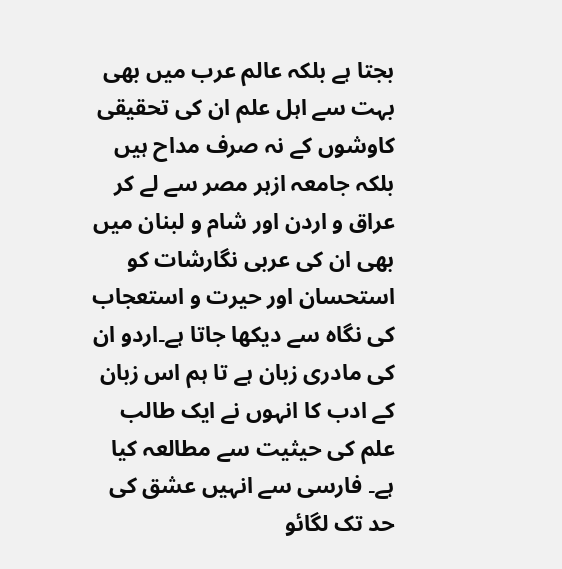بجتا ہے بلکہ عالم عرب میں بھی بہت سے اہل علم ان کی تحقیقی کاوشوں کے نہ صرف مداح ہیں بلکہ جامعہ ازہر مصر سے لے کر عراق و اردن اور شام و لبنان میں بھی ان کی عربی نگارشات کو استحسان اور حیرت و استعجاب کی نگاہ سے دیکھا جاتا ہے۔اردو ان کی مادری زبان ہے تا ہم اس زبان کے ادب کا انہوں نے ایک طالب علم کی حیثیت سے مطالعہ کیا ہے۔ فارسی سے انہیں عشق کی حد تک لگائو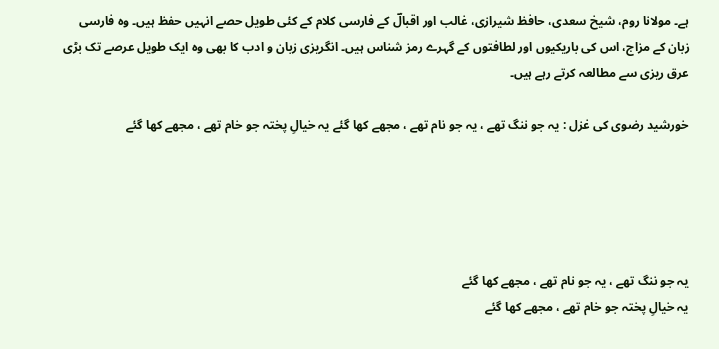ہے۔ مولانا روم، شیخ سعدی، حافظ شیرازی، غالب اور اقبالؔ کے فارسی کلام کے کئی طویل حصے انہیں حفظ ہیں۔ وہ فارسی زبان کے مزاج، اس کی باریکیوں اور لطافتوں کے گہرے رمز شناس ہیں۔ انگریزی زبان و ادب کا بھی وہ ایک طویل عرصے تک بڑی عرق ریزی سے مطالعہ کرتے رہے ہیں۔

خورشید رضوی کی غزل : یہ جو ننگ تھے ، یہ جو نام تھے ، مجھے کھا گئے یہ خیالِ پختہ جو خام تھے ، مجھے کھا گئے





یہ جو ننگ تھے ، یہ جو نام تھے ، مجھے کھا گئے
یہ خیالِ پختہ جو خام تھے ، مجھے کھا گئے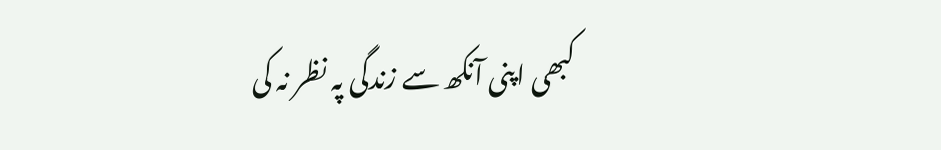کبھی اپنی آنکھ سے زندگی پہ نظر نہ کی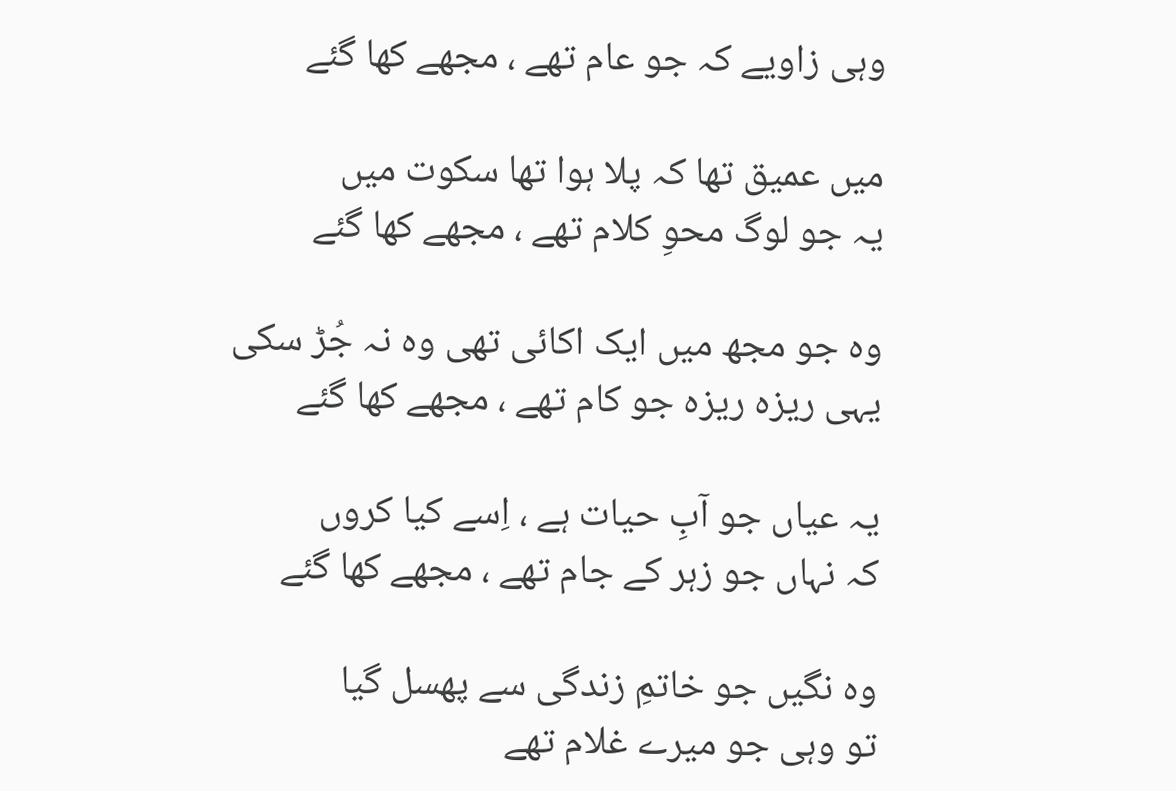وہی زاویے کہ جو عام تھے ، مجھے کھا گئے

میں عمیق تھا کہ پلا ہوا تھا سکوت میں
یہ جو لوگ محوِ کلام تھے ، مجھے کھا گئے

وہ جو مجھ میں ایک اکائی تھی وہ نہ جُڑ سکی
یہی ریزہ ریزہ جو کام تھے ، مجھے کھا گئے

یہ عیاں جو آبِ حیات ہے ، اِسے کیا کروں
کہ نہاں جو زہر کے جام تھے ، مجھے کھا گئے

وہ نگیں جو خاتمِ زندگی سے پھسل گیا
تو وہی جو میرے غلام تھے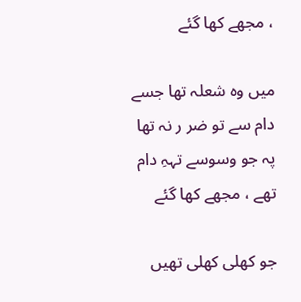، مجھے کھا گئے

میں وہ شعلہ تھا جسے دام سے تو ضر ر نہ تھا
پہ جو وسوسے تہہِ دام تھے ، مجھے کھا گئے

جو کھلی کھلی تھیں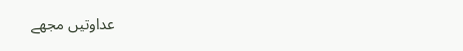عداوتیں مجھے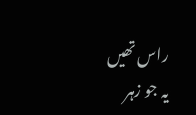راس تھیں
یہ جو زہر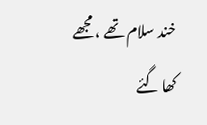خند سلام تھے ، مجھے کھا گئے